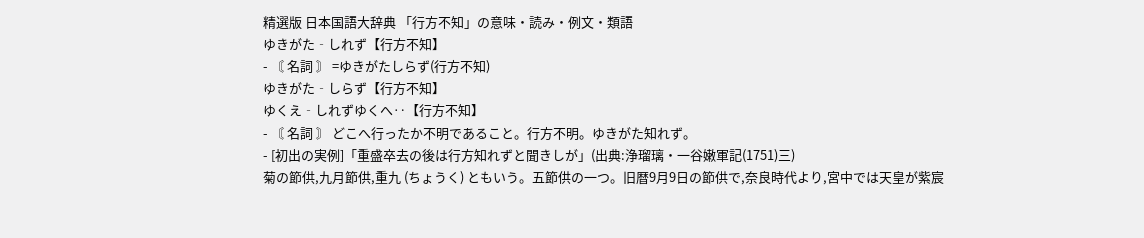精選版 日本国語大辞典 「行方不知」の意味・読み・例文・類語
ゆきがた‐しれず【行方不知】
- 〘 名詞 〙 =ゆきがたしらず(行方不知)
ゆきがた‐しらず【行方不知】
ゆくえ‐しれずゆくへ‥【行方不知】
- 〘 名詞 〙 どこへ行ったか不明であること。行方不明。ゆきがた知れず。
- [初出の実例]「重盛卒去の後は行方知れずと聞きしが」(出典:浄瑠璃・一谷嫩軍記(1751)三)
菊の節供,九月節供,重九 (ちょうく) ともいう。五節供の一つ。旧暦9月9日の節供で,奈良時代より,宮中では天皇が紫宸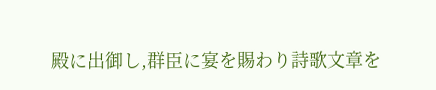殿に出御し,群臣に宴を賜わり詩歌文章を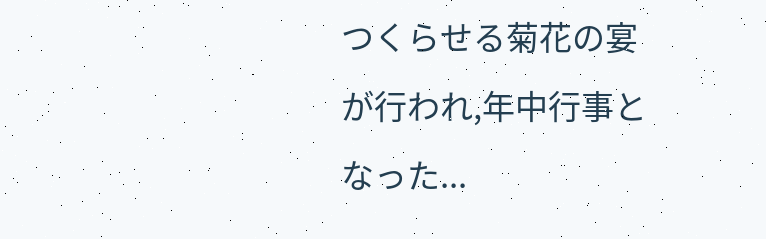つくらせる菊花の宴が行われ,年中行事となった...